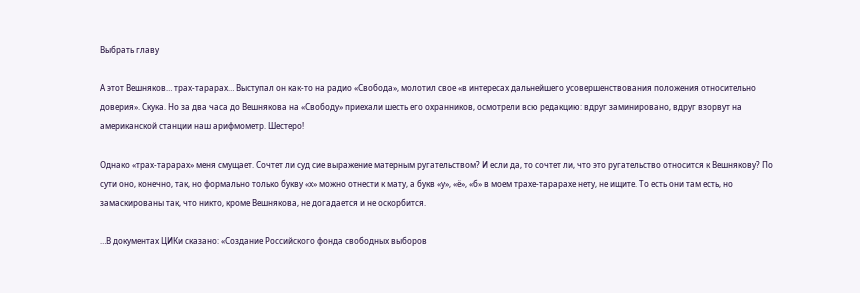Выбрать главу

А этот Вешняков… трах-тарарах… Выступал он как-то на радио «Свобода», молотил свое «в интересах дальнейшего усовершенствования положения относительно доверия». Скука. Но за два часа до Вешнякова на «Свободу» приехали шесть его охранников, осмотрели всю редакцию: вдруг заминировано, вдруг взорвут на американской станции наш арифмометр. Шестеро!

Однако «трах-тарарах» меня смущает. Сочтет ли суд сие выражение матерным ругательством? И если да, то сочтет ли, что это ругательство относится к Вешнякову? По сути оно, конечно, так, но формально только букву «х» можно отнести к мату, а букв «у», «ё», «б» в моем трахе-тарарахе нету, не ищите. То есть они там есть, но замаскированы так, что никто, кроме Вешнякова, не догадается и не оскорбится.

…В документах ЦИКи сказано: «Создание Российского фонда свободных выборов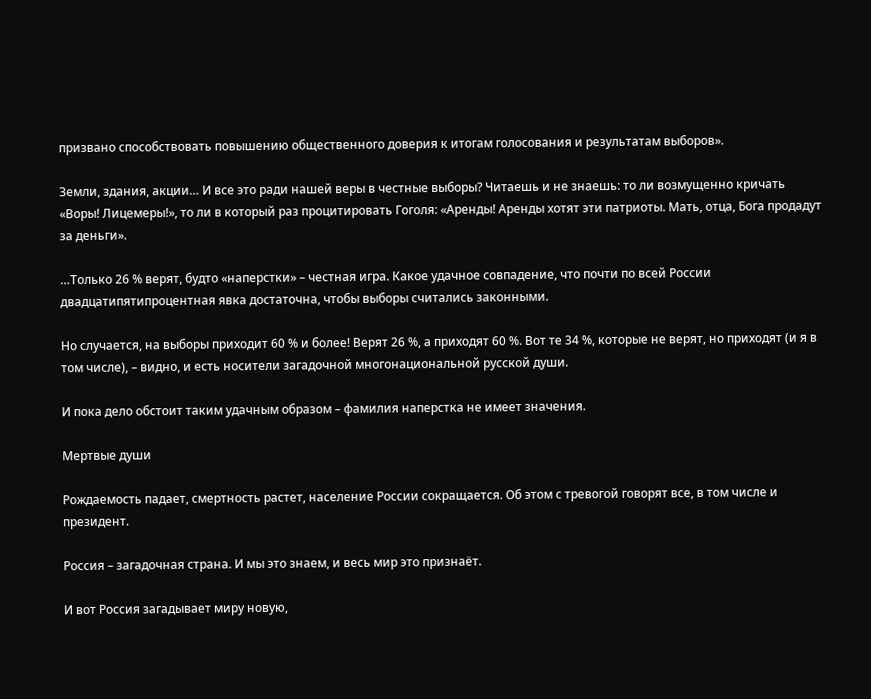призвано способствовать повышению общественного доверия к итогам голосования и результатам выборов».

Земли, здания, акции… И все это ради нашей веры в честные выборы? Читаешь и не знаешь: то ли возмущенно кричать «Воры! Лицемеры!», то ли в который раз процитировать Гоголя: «Аренды! Аренды хотят эти патриоты. Мать, отца, Бога продадут за деньги».

…Только 26 % верят, будто «наперстки» – честная игра. Какое удачное совпадение, что почти по всей России двадцатипятипроцентная явка достаточна, чтобы выборы считались законными.

Но случается, на выборы приходит 60 % и более! Верят 26 %, а приходят 60 %. Вот те 34 %, которые не верят, но приходят (и я в том числе), – видно, и есть носители загадочной многонациональной русской души.

И пока дело обстоит таким удачным образом – фамилия наперстка не имеет значения.

Мертвые души

Рождаемость падает, смертность растет, население России сокращается. Об этом с тревогой говорят все, в том числе и президент.

Россия – загадочная страна. И мы это знаем, и весь мир это признаёт.

И вот Россия загадывает миру новую,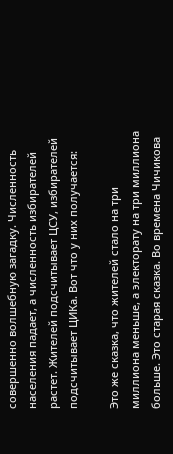совершенно волшебную загадку. Численность населения падает, а численность избирателей растет. Жителей подсчитывает ЦСУ, избирателей подсчитывает ЦИКа. Вот что у них получается:

Это же сказка, что жителей стало на три миллиона меньше, а электорату на три миллиона больше. Это старая сказка. Во времена Чичикова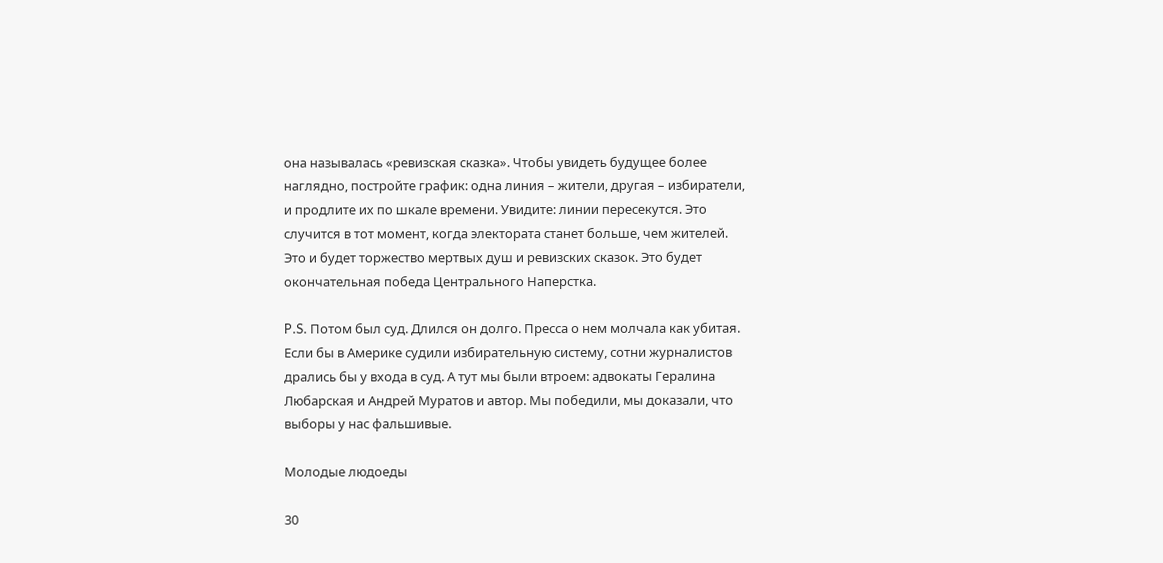она называлась «ревизская сказка». Чтобы увидеть будущее более наглядно, постройте график: одна линия – жители, другая – избиратели, и продлите их по шкале времени. Увидите: линии пересекутся. Это случится в тот момент, когда электората станет больше, чем жителей. Это и будет торжество мертвых душ и ревизских сказок. Это будет окончательная победа Центрального Наперстка.

P.S. Потом был суд. Длился он долго. Пресса о нем молчала как убитая. Если бы в Америке судили избирательную систему, сотни журналистов дрались бы у входа в суд. А тут мы были втроем: адвокаты Гералина Любарская и Андрей Муратов и автор. Мы победили, мы доказали, что выборы у нас фальшивые.

Молодые людоеды

30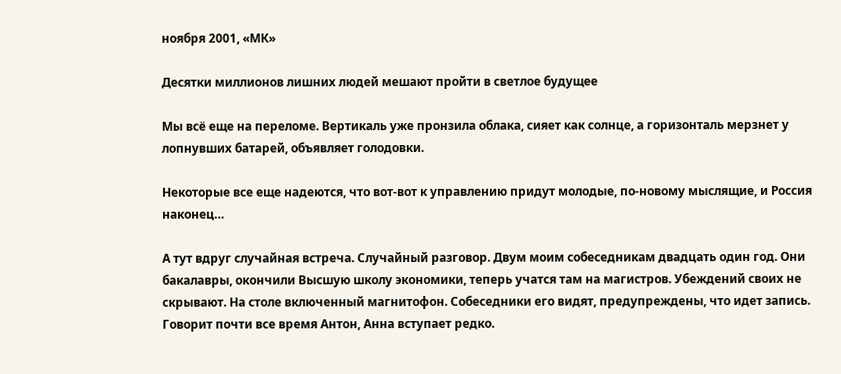ноября 2001, «МК»

Десятки миллионов лишних людей мешают пройти в светлое будущее

Мы всё еще на переломе. Вертикаль уже пронзила облака, сияет как солнце, а горизонталь мерзнет у лопнувших батарей, объявляет голодовки.

Некоторые все еще надеются, что вот-вот к управлению придут молодые, по-новому мыслящие, и Россия наконец…

А тут вдруг случайная встреча. Случайный разговор. Двум моим собеседникам двадцать один год. Они бакалавры, окончили Высшую школу экономики, теперь учатся там на магистров. Убеждений своих не скрывают. На столе включенный магнитофон. Собеседники его видят, предупреждены, что идет запись. Говорит почти все время Антон, Анна вступает редко.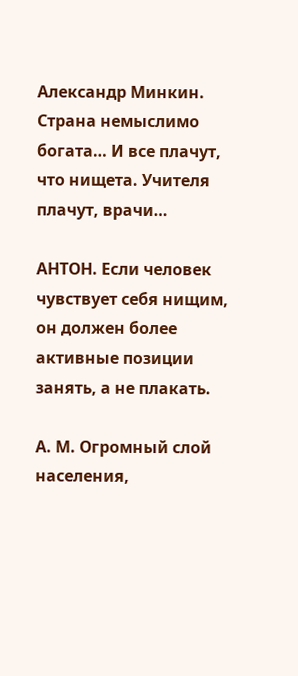Александр Минкин. Страна немыслимо богата… И все плачут, что нищета. Учителя плачут, врачи…

АНТОН. Если человек чувствует себя нищим, он должен более активные позиции занять, а не плакать.

А. М. Огромный слой населения,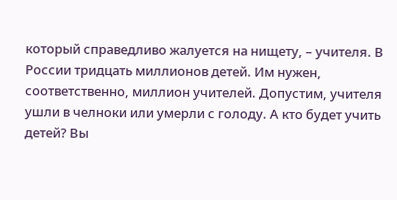который справедливо жалуется на нищету, – учителя. В России тридцать миллионов детей. Им нужен, соответственно, миллион учителей. Допустим, учителя ушли в челноки или умерли с голоду. А кто будет учить детей? Вы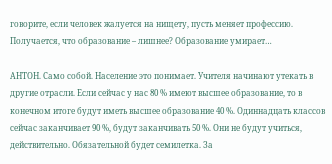говорите, если человек жалуется на нищету, пусть меняет профессию. Получается, что образование – лишнее? Образование умирает…

АНТОН. Само собой. Население это понимает. Учителя начинают утекать в другие отрасли. Если сейчас у нас 80 % имеют высшее образование, то в конечном итоге будут иметь высшее образование 40 %. Одиннадцать классов сейчас заканчивает 90 %, будут заканчивать 50 %. Они не будут учиться, действительно. Обязательной будет семилетка. За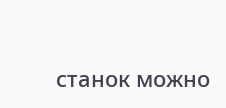станок можно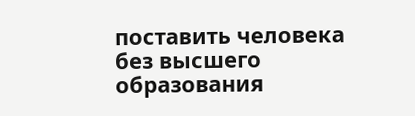поставить человека без высшего образования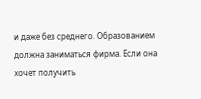и даже без среднего. Образованием должна заниматься фирма. Если она хочет получить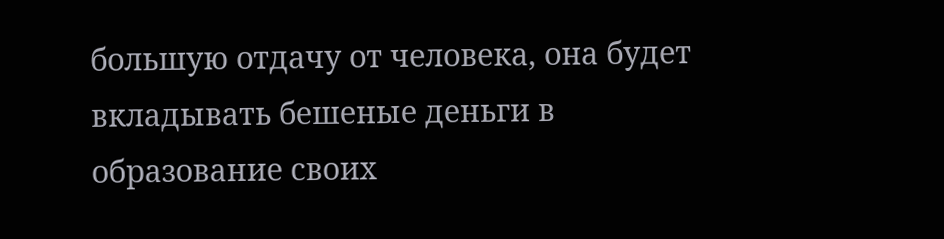большую отдачу от человека, она будет вкладывать бешеные деньги в образование своих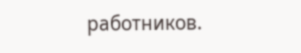работников.